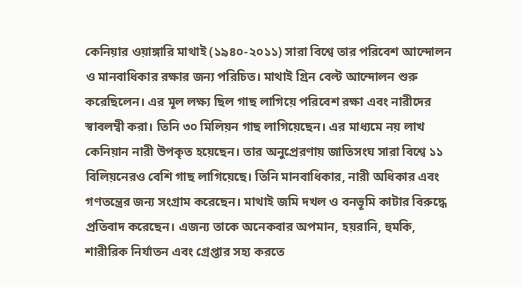কেনিয়ার ওয়াঙ্গারি মাথাই (১৯৪০-২০১১) সারা বিশ্বে তার পরিবেশ আন্দোলন ও মানবাধিকার রক্ষার জন্য পরিচিত। মাথাই গ্রিন বেল্ট আন্দোলন শুরু করেছিলেন। এর মূল লক্ষ্য ছিল গাছ লাগিয়ে পরিবেশ রক্ষা এবং নারীদের স্বাবলম্বী করা। তিনি ৩০ মিলিয়ন গাছ লাগিয়েছেন। এর মাধ্যমে নয় লাখ কেনিয়ান নারী উপকৃত হয়েছেন। তার অনুপ্রেরণায় জাতিসংঘ সারা বিশ্বে ১১ বিলিয়নেরও বেশি গাছ লাগিয়েছে। তিনি মানবাধিকার, নারী অধিকার এবং গণতন্ত্রের জন্য সংগ্রাম করেছেন। মাথাই জমি দখল ও বনভূমি কাটার বিরুদ্ধে প্রতিবাদ করেছেন। এজন্য তাকে অনেকবার অপমান, হয়রানি, হুমকি, শারীরিক নির্যাতন এবং গ্রেপ্তার সহ্য করতে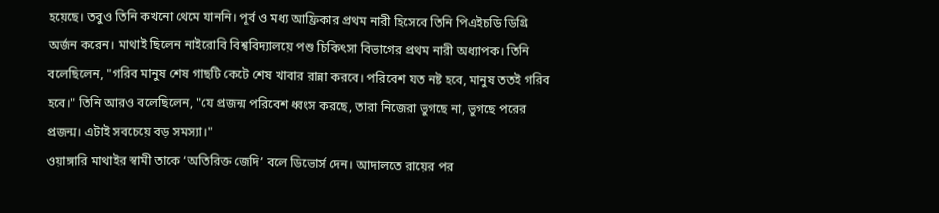হয়েছে। তবুও তিনি কখনো থেমে যাননি। পূর্ব ও মধ্য আফ্রিকার প্রথম নারী হিসেবে তিনি পিএইচডি ডিগ্রি অর্জন করেন। মাথাই ছিলেন নাইরোবি বিশ্ববিদ্যালয়ে পশু চিকিৎসা বিভাগের প্রথম নারী অধ্যাপক। তিনি বলেছিলেন, "গরিব মানুষ শেষ গাছটি কেটে শেষ খাবার রান্না করবে। পরিবেশ যত নষ্ট হবে, মানুষ ততই গরিব হবে।" তিনি আরও বলেছিলেন, "যে প্রজন্ম পরিবেশ ধ্বংস করছে, তারা নিজেরা ভুগছে না, ভুগছে পরের প্রজন্ম। এটাই সবচেয়ে বড় সমস্যা।"
ওয়াঙ্গারি মাথাইর স্বামী তাকে ‘অতিরিক্ত জেদি’ বলে ডিভোর্স দেন। আদালতে রায়ের পর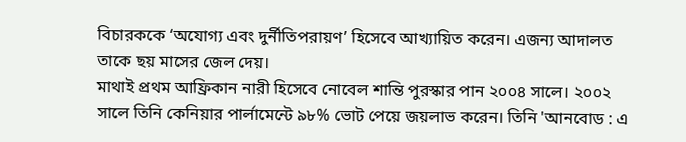বিচারককে ‘অযোগ্য এবং দুর্নীতিপরায়ণ’ হিসেবে আখ্যায়িত করেন। এজন্য আদালত তাকে ছয় মাসের জেল দেয়।
মাথাই প্রথম আফ্রিকান নারী হিসেবে নোবেল শান্তি পুরস্কার পান ২০০৪ সালে। ২০০২ সালে তিনি কেনিয়ার পার্লামেন্টে ৯৮% ভোট পেয়ে জয়লাভ করেন। তিনি 'আনবোড : এ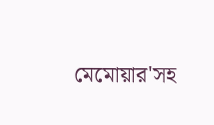মেমোয়ার'সহ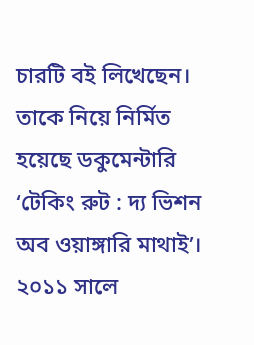চারটি বই লিখেছেন। তাকে নিয়ে নির্মিত হয়েছে ডকুমেন্টারি ‘টেকিং রুট : দ্য ভিশন অব ওয়াঙ্গারি মাথাই’।
২০১১ সালে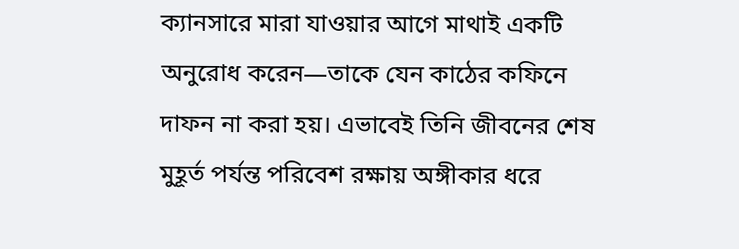ক্যানসারে মারা যাওয়ার আগে মাথাই একটি অনুরোধ করেন—তাকে যেন কাঠের কফিনে দাফন না করা হয়। এভাবেই তিনি জীবনের শেষ মুহূর্ত পর্যন্ত পরিবেশ রক্ষায় অঙ্গীকার ধরে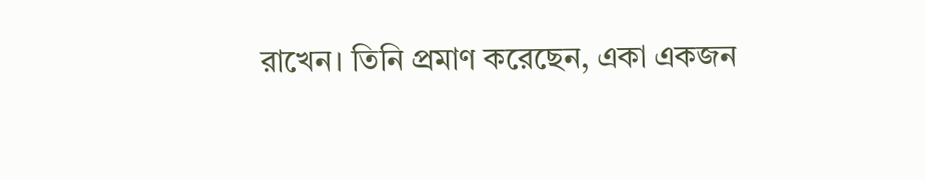রাখেন। তিনি প্রমাণ করেছেন, একা একজন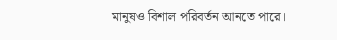মানুষও বিশাল পরিবর্তন আনতে পারে।